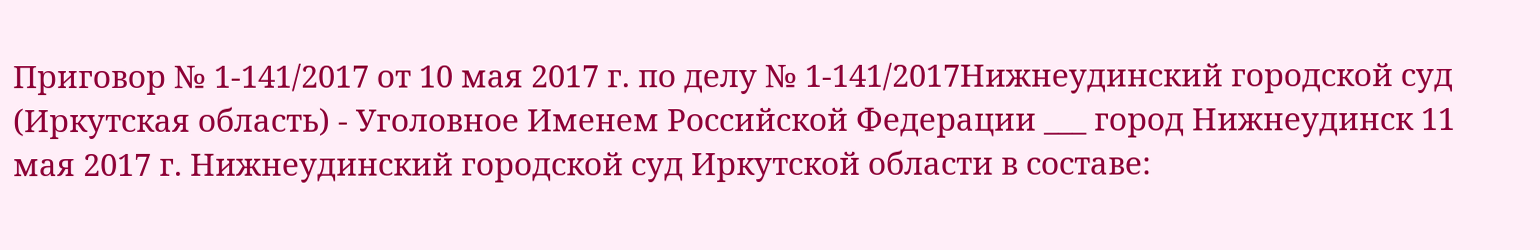Приговор № 1-141/2017 от 10 мая 2017 г. по делу № 1-141/2017Нижнеудинский городской суд (Иркутская область) - Уголовное Именем Российской Федерации ___ город Нижнеудинск 11 мая 2017 г. Нижнеудинский городской суд Иркутской области в составе: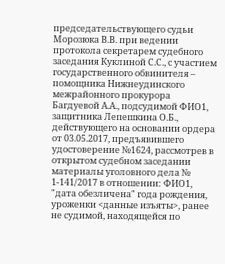председательствующего судьи Морозюка В.В. при ведении протокола секретарем судебного заседания Куклиной С.С., с участием государственного обвинителя – помощника Нижнеудинского межрайонного прокурора Багдуевой А.А., подсудимой ФИО1, защитника Лепешкина О.Б., действующего на основании ордера от 03.05.2017, предъявившего удостоверение №1624, рассмотрев в открытом судебном заседании материалы уголовного дела № 1-141/2017 в отношении: ФИО1, "дата обезличена" года рождения, уроженки <данные изъяты>, ранее не судимой, находящейся по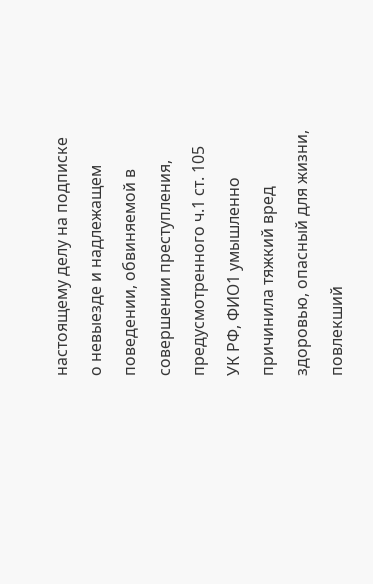настоящему делу на подписке о невыезде и надлежащем поведении, обвиняемой в совершении преступления, предусмотренного ч.1 ст. 105 УК РФ, ФИО1 умышленно причинила тяжкий вред здоровью, опасный для жизни, повлекший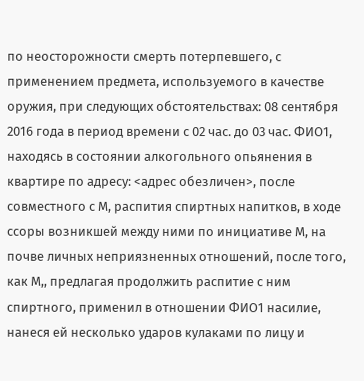по неосторожности смерть потерпевшего, с применением предмета, используемого в качестве оружия, при следующих обстоятельствах: 08 сентября 2016 года в период времени с 02 час. до 03 час. ФИО1, находясь в состоянии алкогольного опьянения в квартире по адресу: <адрес обезличен>, после совместного с М, распития спиртных напитков, в ходе ссоры возникшей между ними по инициативе М, на почве личных неприязненных отношений, после того, как М,, предлагая продолжить распитие с ним спиртного, применил в отношении ФИО1 насилие, нанеся ей несколько ударов кулаками по лицу и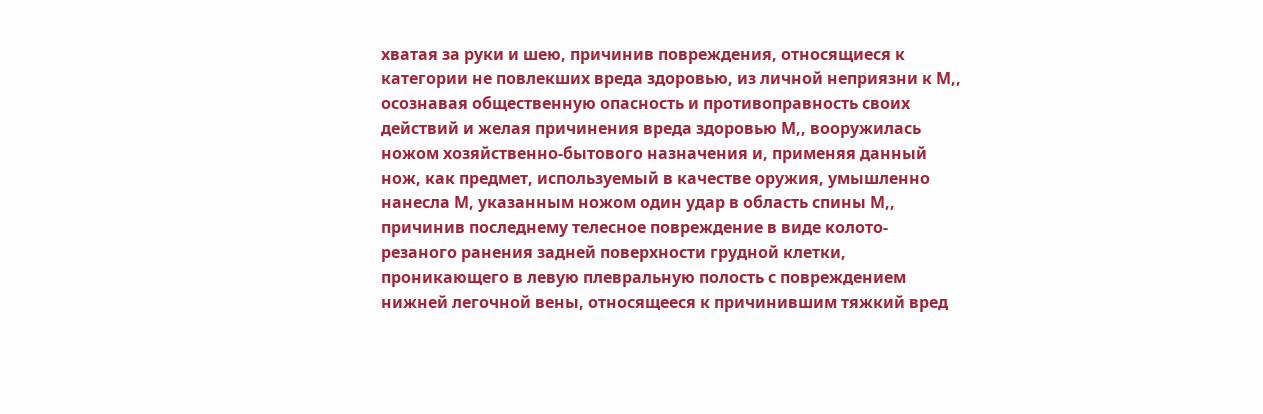хватая за руки и шею, причинив повреждения, относящиеся к категории не повлекших вреда здоровью, из личной неприязни к М,, осознавая общественную опасность и противоправность своих действий и желая причинения вреда здоровью М,, вооружилась ножом хозяйственно-бытового назначения и, применяя данный нож, как предмет, используемый в качестве оружия, умышленно нанесла М, указанным ножом один удар в область спины М,, причинив последнему телесное повреждение в виде колото-резаного ранения задней поверхности грудной клетки, проникающего в левую плевральную полость с повреждением нижней легочной вены, относящееся к причинившим тяжкий вред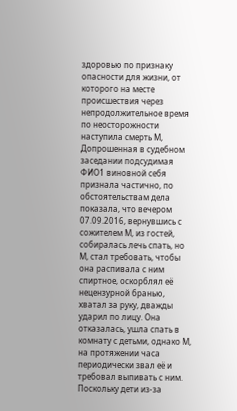здоровью по признаку опасности для жизни, от которого на месте происшествия через непродолжительное время по неосторожности наступила смерть М, Допрошенная в судебном заседании подсудимая ФИО1 виновной себя признала частично, по обстоятельствам дела показала, что вечером 07.09.2016, вернувшись с сожителем М, из гостей, собиралась лечь спать, но М, стал требовать, чтобы она распивала с ним спиртное, оскорблял её нецензурной бранью, хватал за руку, дважды ударил по лицу. Она отказалась, ушла спать в комнату с детьми, однако М, на протяжении часа периодически звал её и требовал выпивать с ним. Поскольку дети из-за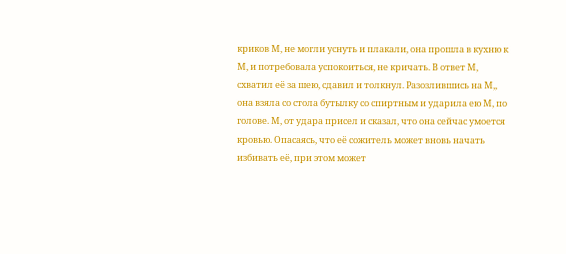криков М, не могли уснуть и плакали, она прошла в кухню к М, и потребовала успокоиться, не кричать. В ответ М, схватил её за шею, сдавил и толкнул. Разозлившись на М,, она взяла со стола бутылку со спиртным и ударила ею М, по голове. М, от удара присел и сказал, что она сейчас умоется кровью. Опасаясь, что её сожитель может вновь начать избивать её, при этом может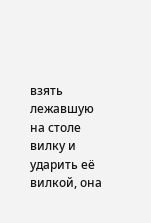взять лежавшую на столе вилку и ударить её вилкой, она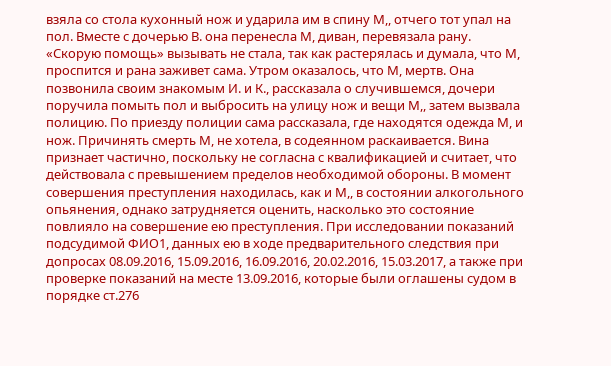взяла со стола кухонный нож и ударила им в спину М,, отчего тот упал на пол. Вместе с дочерью В. она перенесла М, диван, перевязала рану. «Скорую помощь» вызывать не стала, так как растерялась и думала, что М, проспится и рана заживет сама. Утром оказалось, что М, мертв. Она позвонила своим знакомым И. и К., рассказала о случившемся, дочери поручила помыть пол и выбросить на улицу нож и вещи М,, затем вызвала полицию. По приезду полиции сама рассказала, где находятся одежда М, и нож. Причинять смерть М, не хотела, в содеянном раскаивается. Вина признает частично, поскольку не согласна с квалификацией и считает, что действовала с превышением пределов необходимой обороны. В момент совершения преступления находилась, как и М,, в состоянии алкогольного опьянения, однако затрудняется оценить, насколько это состояние повлияло на совершение ею преступления. При исследовании показаний подсудимой ФИО1, данных ею в ходе предварительного следствия при допросах 08.09.2016, 15.09.2016, 16.09.2016, 20.02.2016, 15.03.2017, а также при проверке показаний на месте 13.09.2016, которые были оглашены судом в порядке ст.276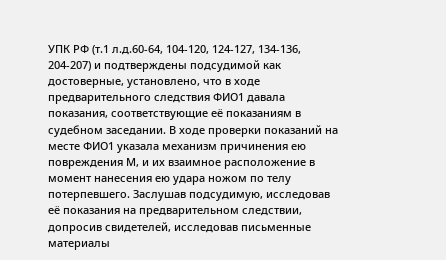УПК РФ (т.1 л.д.60-64, 104-120, 124-127, 134-136, 204-207) и подтверждены подсудимой как достоверные, установлено, что в ходе предварительного следствия ФИО1 давала показания, соответствующие её показаниям в судебном заседании. В ходе проверки показаний на месте ФИО1 указала механизм причинения ею повреждения М, и их взаимное расположение в момент нанесения ею удара ножом по телу потерпевшего. Заслушав подсудимую, исследовав её показания на предварительном следствии, допросив свидетелей, исследовав письменные материалы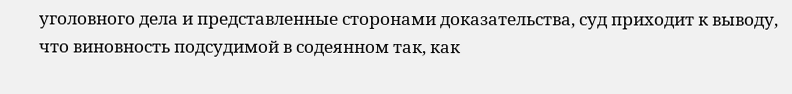уголовного дела и представленные сторонами доказательства, суд приходит к выводу, что виновность подсудимой в содеянном так, как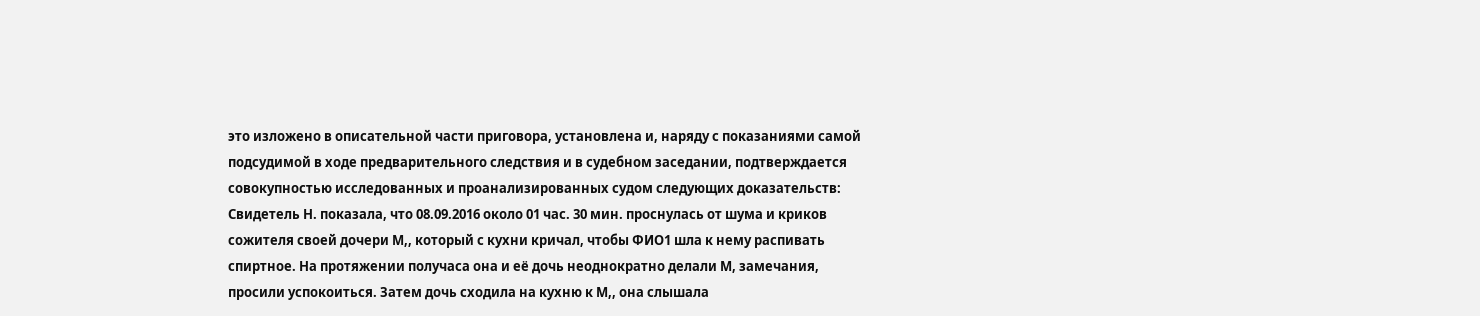это изложено в описательной части приговора, установлена и, наряду с показаниями самой подсудимой в ходе предварительного следствия и в судебном заседании, подтверждается совокупностью исследованных и проанализированных судом следующих доказательств: Свидетель Н. показала, что 08.09.2016 около 01 час. 30 мин. проснулась от шума и криков сожителя своей дочери М,, который с кухни кричал, чтобы ФИО1 шла к нему распивать спиртное. На протяжении получаса она и её дочь неоднократно делали М, замечания, просили успокоиться. Затем дочь сходила на кухню к М,, она слышала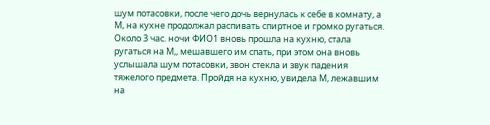шум потасовки, после чего дочь вернулась к себе в комнату, а М, на кухне продолжал распивать спиртное и громко ругаться. Около 3 час. ночи ФИО1 вновь прошла на кухню, стала ругаться на М,, мешавшего им спать, при этом она вновь услышала шум потасовки, звон стекла и звук падения тяжелого предмета. Пройдя на кухню, увидела М, лежавшим на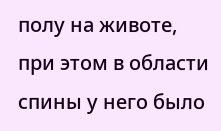полу на животе, при этом в области спины у него было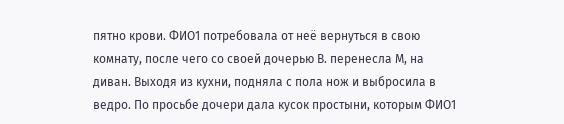пятно крови. ФИО1 потребовала от неё вернуться в свою комнату, после чего со своей дочерью В. перенесла М, на диван. Выходя из кухни, подняла с пола нож и выбросила в ведро. По просьбе дочери дала кусок простыни, которым ФИО1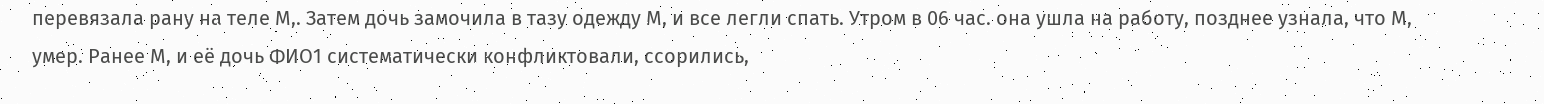перевязала рану на теле М,. Затем дочь замочила в тазу одежду М, и все легли спать. Утром в 06 час. она ушла на работу, позднее узнала, что М, умер. Ранее М, и её дочь ФИО1 систематически конфликтовали, ссорились,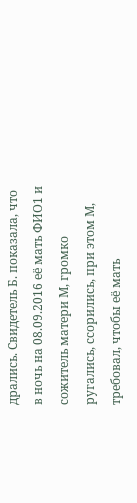дрались. Свидетель Б. показала, что в ночь на 08.09.2016 её мать ФИО1 и сожитель матери М, громко ругались, ссорились, при этом М, требовал, чтобы её мать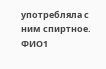употребляла с ним спиртное. ФИО1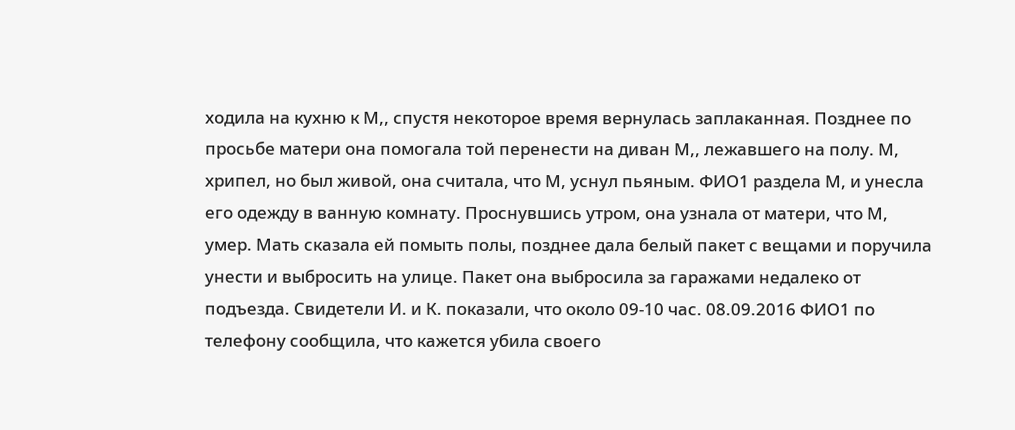ходила на кухню к М,, спустя некоторое время вернулась заплаканная. Позднее по просьбе матери она помогала той перенести на диван М,, лежавшего на полу. М, хрипел, но был живой, она считала, что М, уснул пьяным. ФИО1 раздела М, и унесла его одежду в ванную комнату. Проснувшись утром, она узнала от матери, что М, умер. Мать сказала ей помыть полы, позднее дала белый пакет с вещами и поручила унести и выбросить на улице. Пакет она выбросила за гаражами недалеко от подъезда. Свидетели И. и К. показали, что около 09-10 час. 08.09.2016 ФИО1 по телефону сообщила, что кажется убила своего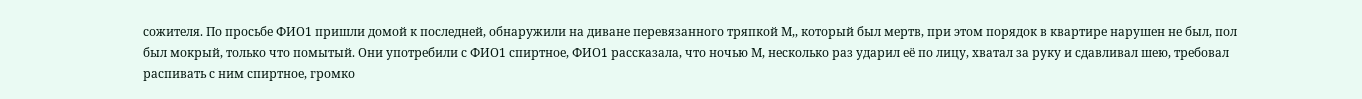сожителя. По просьбе ФИО1 пришли домой к последней, обнаружили на диване перевязанного тряпкой М,, который был мертв, при этом порядок в квартире нарушен не был, пол был мокрый, только что помытый. Они употребили с ФИО1 спиртное, ФИО1 рассказала, что ночью М, несколько раз ударил её по лицу, хватал за руку и сдавливал шею, требовал распивать с ним спиртное, громко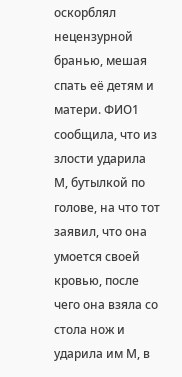оскорблял нецензурной бранью, мешая спать её детям и матери. ФИО1 сообщила, что из злости ударила М, бутылкой по голове, на что тот заявил, что она умоется своей кровью, после чего она взяла со стола нож и ударила им М, в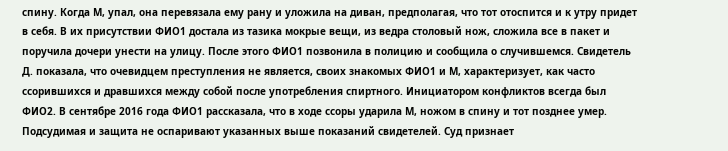спину. Когда М, упал, она перевязала ему рану и уложила на диван, предполагая, что тот отоспится и к утру придет в себя. В их присутствии ФИО1 достала из тазика мокрые вещи, из ведра столовый нож, сложила все в пакет и поручила дочери унести на улицу. После этого ФИО1 позвонила в полицию и сообщила о случившемся. Свидетель Д. показала, что очевидцем преступления не является, своих знакомых ФИО1 и М, характеризует, как часто ссорившихся и дравшихся между собой после употребления спиртного. Инициатором конфликтов всегда был ФИО2. В сентябре 2016 года ФИО1 рассказала, что в ходе ссоры ударила М, ножом в спину и тот позднее умер. Подсудимая и защита не оспаривают указанных выше показаний свидетелей. Суд признает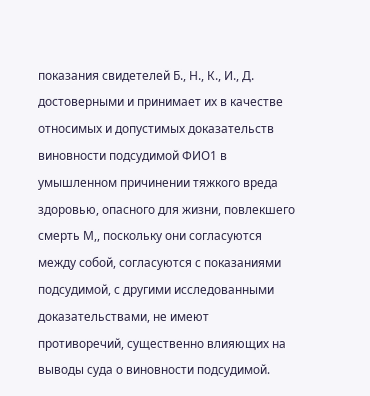показания свидетелей Б., Н., К., И., Д. достоверными и принимает их в качестве относимых и допустимых доказательств виновности подсудимой ФИО1 в умышленном причинении тяжкого вреда здоровью, опасного для жизни, повлекшего смерть М,, поскольку они согласуются между собой, согласуются с показаниями подсудимой, с другими исследованными доказательствами, не имеют противоречий, существенно влияющих на выводы суда о виновности подсудимой.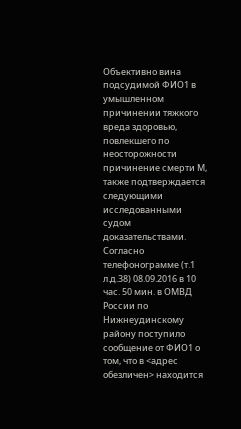Объективно вина подсудимой ФИО1 в умышленном причинении тяжкого вреда здоровью, повлекшего по неосторожности причинение смерти М, также подтверждается следующими исследованными судом доказательствами. Согласно телефонограмме (т.1 л.д.38) 08.09.2016 в 10 час. 50 мин. в ОМВД России по Нижнеудинскому району поступило сообщение от ФИО1 о том, что в <адрес обезличен> находится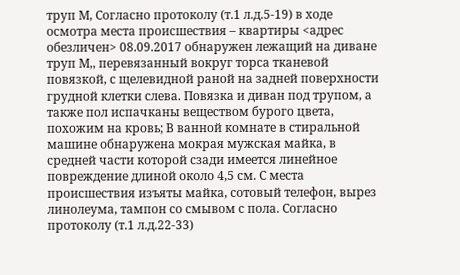труп М, Согласно протоколу (т.1 л.д.5-19) в ходе осмотра места происшествия – квартиры <адрес обезличен> 08.09.2017 обнаружен лежащий на диване труп М,, перевязанный вокруг торса тканевой повязкой, с щелевидной раной на задней поверхности грудной клетки слева. Повязка и диван под трупом, а также пол испачканы веществом бурого цвета, похожим на кровь; В ванной комнате в стиральной машине обнаружена мокрая мужская майка, в средней части которой сзади имеется линейное повреждение длиной около 4,5 см. С места происшествия изъяты майка, сотовый телефон, вырез линолеума, тампон со смывом с пола. Согласно протоколу (т.1 л.д.22-33)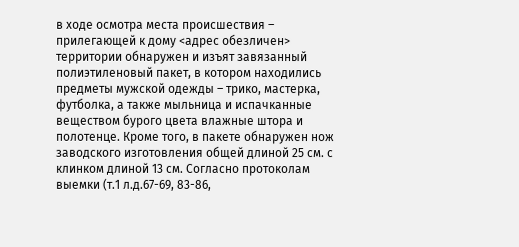в ходе осмотра места происшествия – прилегающей к дому <адрес обезличен> территории обнаружен и изъят завязанный полиэтиленовый пакет, в котором находились предметы мужской одежды – трико, мастерка, футболка, а также мыльница и испачканные веществом бурого цвета влажные штора и полотенце. Кроме того, в пакете обнаружен нож заводского изготовления общей длиной 25 см. с клинком длиной 13 см. Согласно протоколам выемки (т.1 л.д.67-69, 83-86,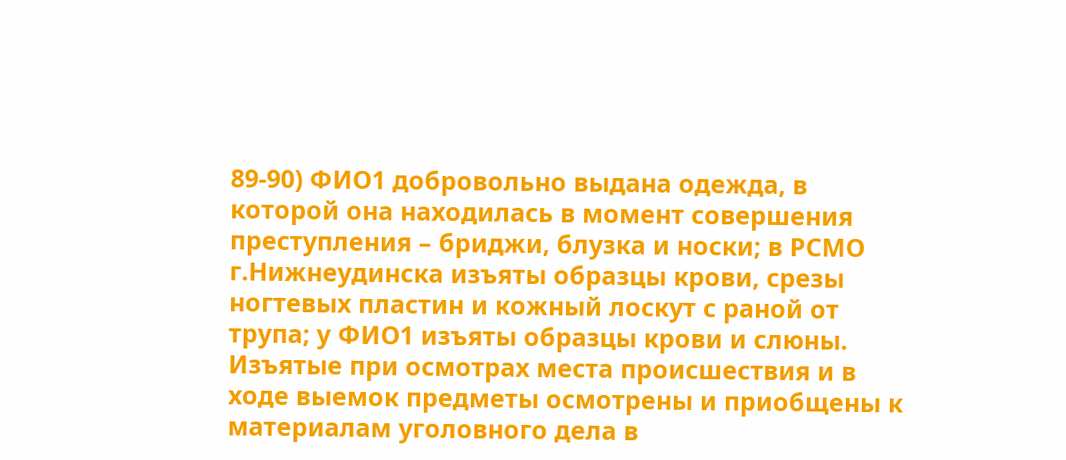89-90) ФИО1 добровольно выдана одежда, в которой она находилась в момент совершения преступления – бриджи, блузка и носки; в РСМО г.Нижнеудинска изъяты образцы крови, срезы ногтевых пластин и кожный лоскут с раной от трупа; у ФИО1 изъяты образцы крови и слюны. Изъятые при осмотрах места происшествия и в ходе выемок предметы осмотрены и приобщены к материалам уголовного дела в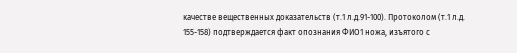качестве вещественных доказательств (т.1 л.д.91-100). Протоколом (т.1 л.д. 155-158) подтверждается факт опознания ФИО1 ножа, изъятого с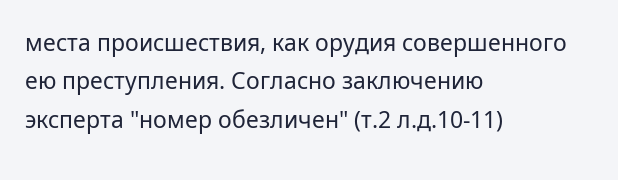места происшествия, как орудия совершенного ею преступления. Согласно заключению эксперта "номер обезличен" (т.2 л.д.10-11)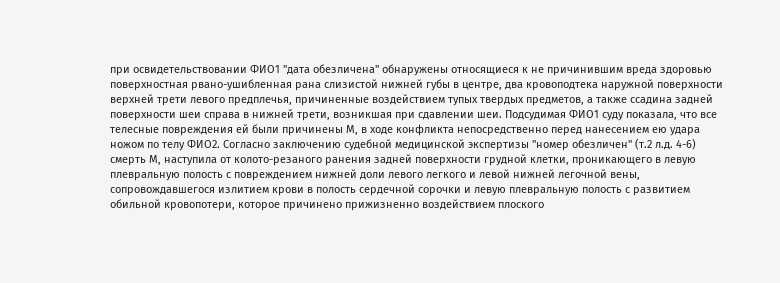при освидетельствовании ФИО1 "дата обезличена" обнаружены относящиеся к не причинившим вреда здоровью поверхностная рвано-ушибленная рана слизистой нижней губы в центре, два кровоподтека наружной поверхности верхней трети левого предплечья, причиненные воздействием тупых твердых предметов, а также ссадина задней поверхности шеи справа в нижней трети, возникшая при сдавлении шеи. Подсудимая ФИО1 суду показала, что все телесные повреждения ей были причинены М, в ходе конфликта непосредственно перед нанесением ею удара ножом по телу ФИО2. Согласно заключению судебной медицинской экспертизы "номер обезличен" (т.2 л.д. 4-6) смерть М, наступила от колото-резаного ранения задней поверхности грудной клетки, проникающего в левую плевральную полость с повреждением нижней доли левого легкого и левой нижней легочной вены, сопровождавшегося излитием крови в полость сердечной сорочки и левую плевральную полость с развитием обильной кровопотери, которое причинено прижизненно воздействием плоского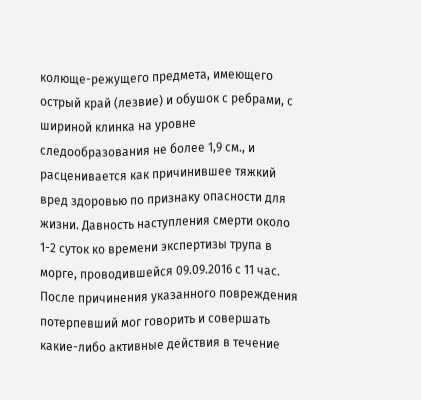колюще-режущего предмета, имеющего острый край (лезвие) и обушок с ребрами, с шириной клинка на уровне следообразования не более 1,9 см., и расценивается как причинившее тяжкий вред здоровью по признаку опасности для жизни. Давность наступления смерти около 1-2 суток ко времени экспертизы трупа в морге, проводившейся 09.09.2016 с 11 час. После причинения указанного повреждения потерпевший мог говорить и совершать какие-либо активные действия в течение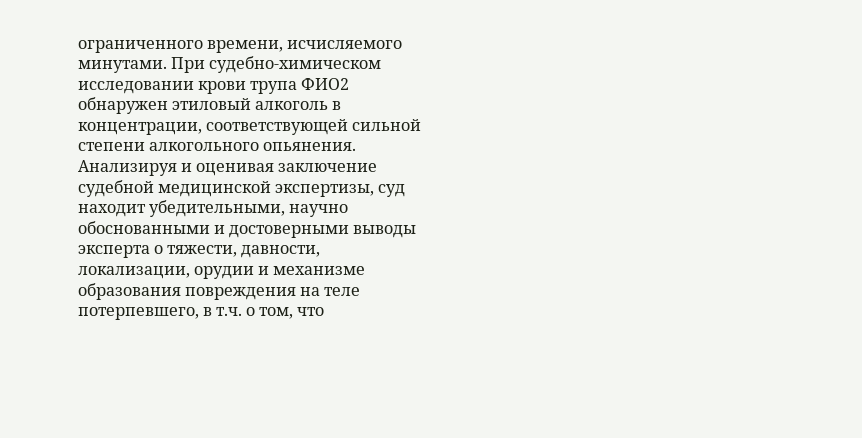ограниченного времени, исчисляемого минутами. При судебно-химическом исследовании крови трупа ФИО2 обнаружен этиловый алкоголь в концентрации, соответствующей сильной степени алкогольного опьянения. Анализируя и оценивая заключение судебной медицинской экспертизы, суд находит убедительными, научно обоснованными и достоверными выводы эксперта о тяжести, давности, локализации, орудии и механизме образования повреждения на теле потерпевшего, в т.ч. о том, что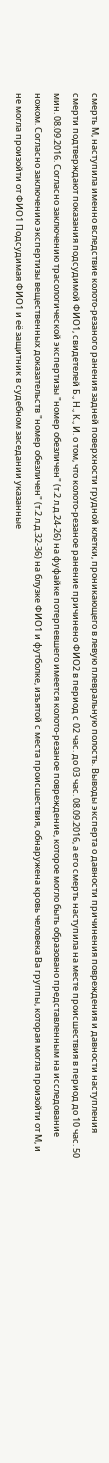смерть М, наступила именно вследствие колото-резаного ранения задней поверхности грудной клетки, проникающего в левую плевральную полость. Выводы эксперта о давности причинения повреждения и давности наступления смерти подтверждают показания подсудимой ФИО1, свидетелей Б., Н., К., И. о том, что колото-резаное ранение причинено ФИО2 в период с 02 час. до 03 час. 08.09.2016, а его смерть наступила на месте происшествия в период до 10 час. 50 мин. 08.09.2016. Согласно заключению трасологической экспертизы "номер обезличен" (т.2 л.д.24-26) на фуфайке потерпевшего имеется колото-резаное повреждение, которое могло быть образовано представленным на исследование ножом. Согласно заключению экспертизы вещественных доказательств "номер обезличен" (т.2 л.д.32-36) на блузке ФИО1 и футболке, изъятой с места происшествия, обнаружена кровь человека Ва группы, которая могла произойти от М, и не могла произойти от ФИО1 Подсудимая ФИО1 и её защитник в судебном заседании указанные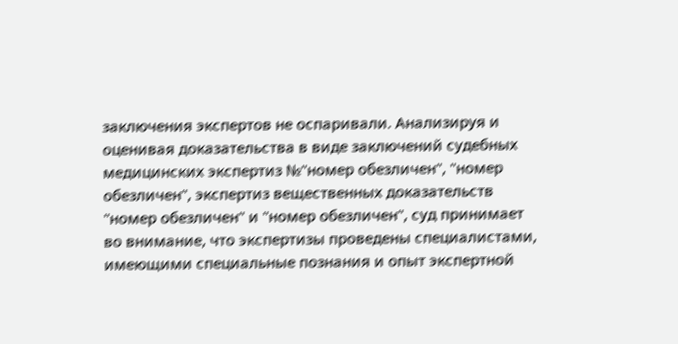заключения экспертов не оспаривали. Анализируя и оценивая доказательства в виде заключений судебных медицинских экспертиз №"номер обезличен", "номер обезличен", экспертиз вещественных доказательств "номер обезличен" и "номер обезличен", суд принимает во внимание, что экспертизы проведены специалистами, имеющими специальные познания и опыт экспертной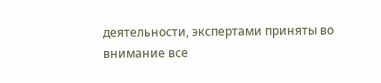деятельности, экспертами приняты во внимание все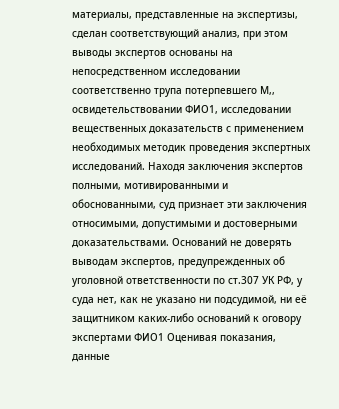материалы, представленные на экспертизы, сделан соответствующий анализ, при этом выводы экспертов основаны на непосредственном исследовании соответственно трупа потерпевшего М,, освидетельствовании ФИО1, исследовании вещественных доказательств с применением необходимых методик проведения экспертных исследований. Находя заключения экспертов полными, мотивированными и обоснованными, суд признает эти заключения относимыми, допустимыми и достоверными доказательствами. Оснований не доверять выводам экспертов, предупрежденных об уголовной ответственности по ст.307 УК РФ, у суда нет, как не указано ни подсудимой, ни её защитником каких-либо оснований к оговору экспертами ФИО1 Оценивая показания, данные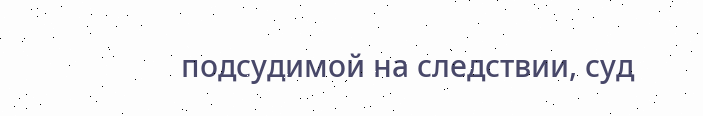подсудимой на следствии, суд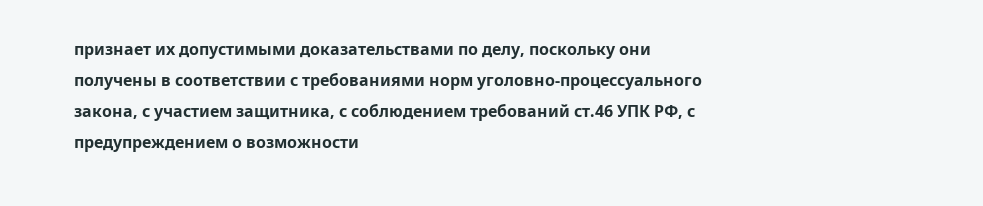признает их допустимыми доказательствами по делу, поскольку они получены в соответствии с требованиями норм уголовно-процессуального закона, с участием защитника, с соблюдением требований ст.46 УПК РФ, с предупреждением о возможности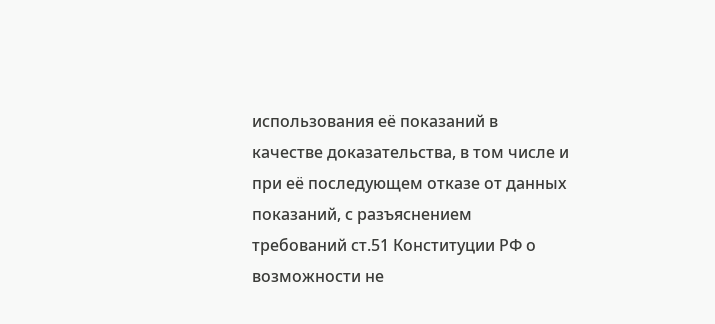использования её показаний в качестве доказательства, в том числе и при её последующем отказе от данных показаний, с разъяснением требований ст.51 Конституции РФ о возможности не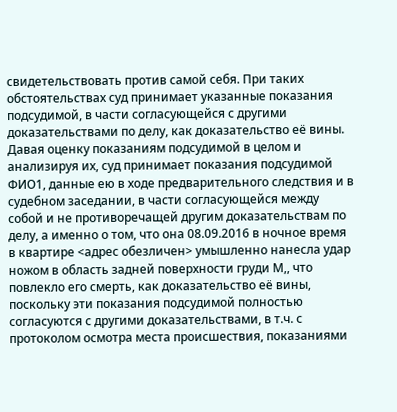свидетельствовать против самой себя. При таких обстоятельствах суд принимает указанные показания подсудимой, в части согласующейся с другими доказательствами по делу, как доказательство её вины. Давая оценку показаниям подсудимой в целом и анализируя их, суд принимает показания подсудимой ФИО1, данные ею в ходе предварительного следствия и в судебном заседании, в части согласующейся между собой и не противоречащей другим доказательствам по делу, а именно о том, что она 08.09.2016 в ночное время в квартире <адрес обезличен> умышленно нанесла удар ножом в область задней поверхности груди М,, что повлекло его смерть, как доказательство её вины, поскольку эти показания подсудимой полностью согласуются с другими доказательствами, в т.ч. с протоколом осмотра места происшествия, показаниями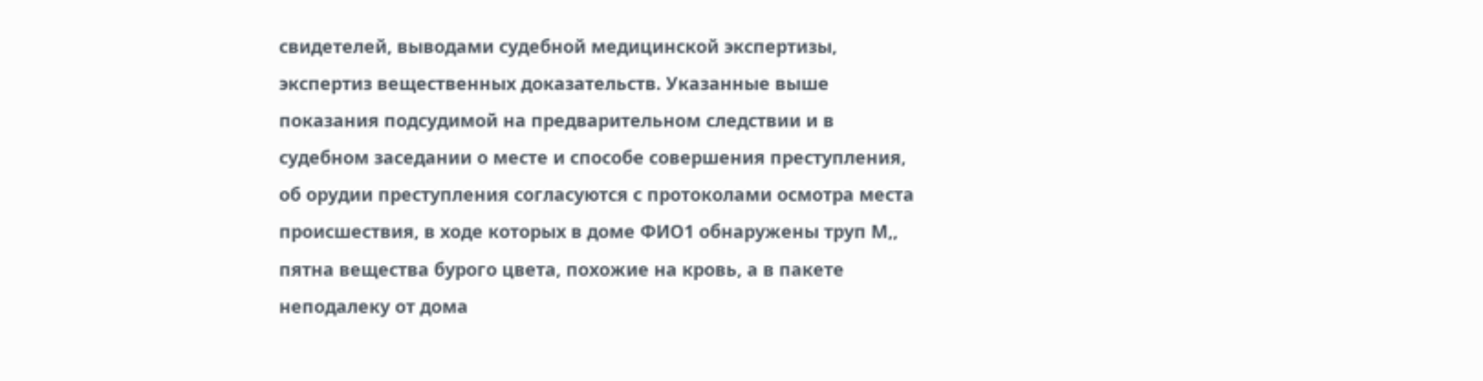свидетелей, выводами судебной медицинской экспертизы, экспертиз вещественных доказательств. Указанные выше показания подсудимой на предварительном следствии и в судебном заседании о месте и способе совершения преступления, об орудии преступления согласуются с протоколами осмотра места происшествия, в ходе которых в доме ФИО1 обнаружены труп М,, пятна вещества бурого цвета, похожие на кровь, а в пакете неподалеку от дома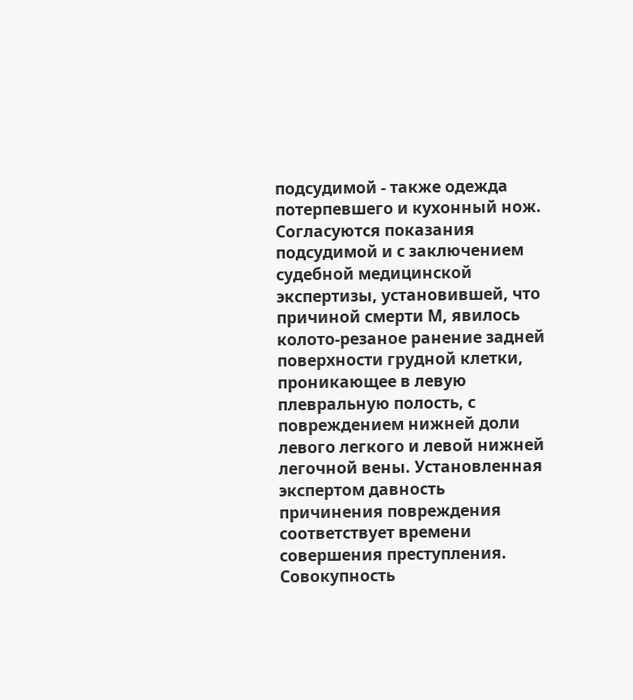подсудимой - также одежда потерпевшего и кухонный нож. Согласуются показания подсудимой и с заключением судебной медицинской экспертизы, установившей, что причиной смерти М, явилось колото-резаное ранение задней поверхности грудной клетки, проникающее в левую плевральную полость, с повреждением нижней доли левого легкого и левой нижней легочной вены. Установленная экспертом давность причинения повреждения соответствует времени совершения преступления. Совокупность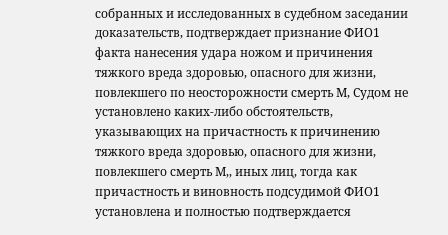собранных и исследованных в судебном заседании доказательств, подтверждает признание ФИО1 факта нанесения удара ножом и причинения тяжкого вреда здоровью, опасного для жизни, повлекшего по неосторожности смерть М, Судом не установлено каких-либо обстоятельств, указывающих на причастность к причинению тяжкого вреда здоровью, опасного для жизни, повлекшего смерть М,, иных лиц, тогда как причастность и виновность подсудимой ФИО1 установлена и полностью подтверждается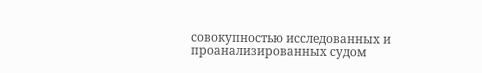совокупностью исследованных и проанализированных судом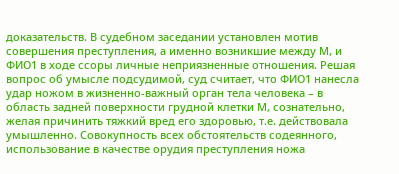доказательств. В судебном заседании установлен мотив совершения преступления, а именно возникшие между М, и ФИО1 в ходе ссоры личные неприязненные отношения. Решая вопрос об умысле подсудимой, суд считает, что ФИО1 нанесла удар ножом в жизненно-важный орган тела человека – в область задней поверхности грудной клетки М, сознательно, желая причинить тяжкий вред его здоровью, т.е. действовала умышленно. Совокупность всех обстоятельств содеянного, использование в качестве орудия преступления ножа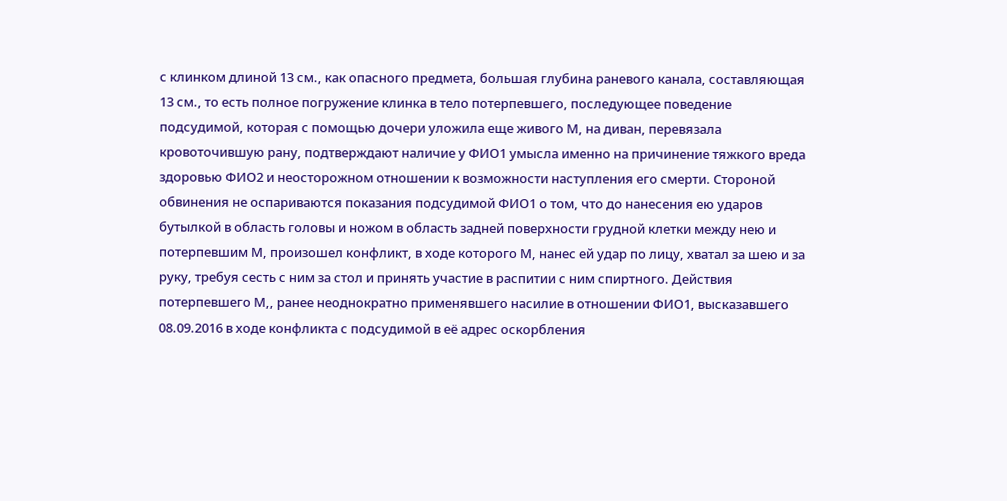с клинком длиной 13 см., как опасного предмета, большая глубина раневого канала, составляющая 13 см., то есть полное погружение клинка в тело потерпевшего, последующее поведение подсудимой, которая с помощью дочери уложила еще живого М, на диван, перевязала кровоточившую рану, подтверждают наличие у ФИО1 умысла именно на причинение тяжкого вреда здоровью ФИО2 и неосторожном отношении к возможности наступления его смерти. Стороной обвинения не оспариваются показания подсудимой ФИО1 о том, что до нанесения ею ударов бутылкой в область головы и ножом в область задней поверхности грудной клетки между нею и потерпевшим М, произошел конфликт, в ходе которого М, нанес ей удар по лицу, хватал за шею и за руку, требуя сесть с ним за стол и принять участие в распитии с ним спиртного. Действия потерпевшего М,, ранее неоднократно применявшего насилие в отношении ФИО1, высказавшего 08.09.2016 в ходе конфликта с подсудимой в её адрес оскорбления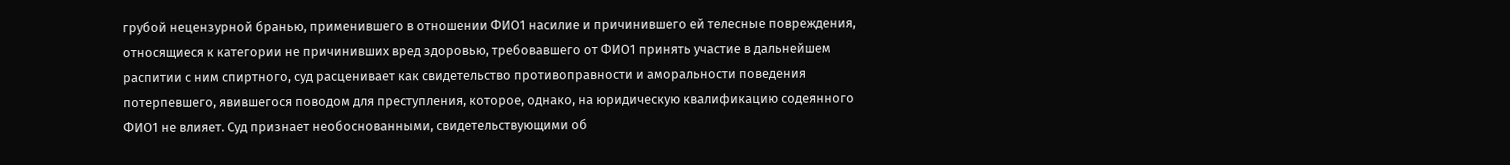грубой нецензурной бранью, применившего в отношении ФИО1 насилие и причинившего ей телесные повреждения, относящиеся к категории не причинивших вред здоровью, требовавшего от ФИО1 принять участие в дальнейшем распитии с ним спиртного, суд расценивает как свидетельство противоправности и аморальности поведения потерпевшего, явившегося поводом для преступления, которое, однако, на юридическую квалификацию содеянного ФИО1 не влияет. Суд признает необоснованными, свидетельствующими об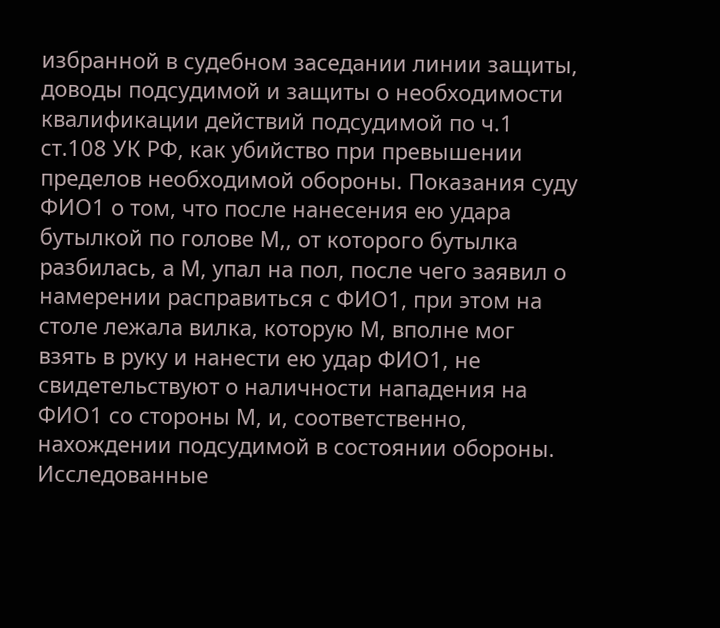избранной в судебном заседании линии защиты, доводы подсудимой и защиты о необходимости квалификации действий подсудимой по ч.1 ст.108 УК РФ, как убийство при превышении пределов необходимой обороны. Показания суду ФИО1 о том, что после нанесения ею удара бутылкой по голове М,, от которого бутылка разбилась, а М, упал на пол, после чего заявил о намерении расправиться с ФИО1, при этом на столе лежала вилка, которую М, вполне мог взять в руку и нанести ею удар ФИО1, не свидетельствуют о наличности нападения на ФИО1 со стороны М, и, соответственно, нахождении подсудимой в состоянии обороны. Исследованные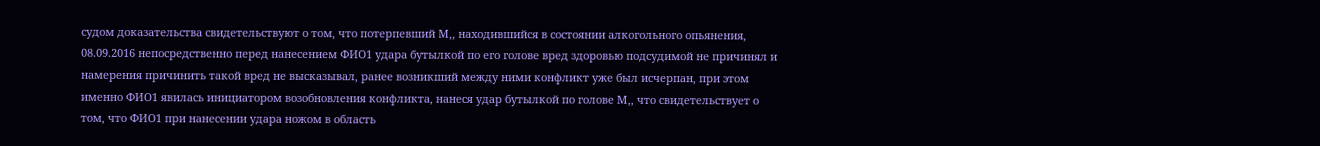судом доказательства свидетельствуют о том, что потерпевший М,, находившийся в состоянии алкогольного опьянения, 08.09.2016 непосредственно перед нанесением ФИО1 удара бутылкой по его голове вред здоровью подсудимой не причинял и намерения причинить такой вред не высказывал, ранее возникший между ними конфликт уже был исчерпан, при этом именно ФИО1 явилась инициатором возобновления конфликта, нанеся удар бутылкой по голове М,, что свидетельствует о том, что ФИО1 при нанесении удара ножом в область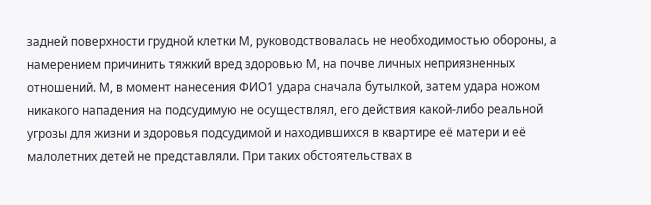задней поверхности грудной клетки М, руководствовалась не необходимостью обороны, а намерением причинить тяжкий вред здоровью М, на почве личных неприязненных отношений. М, в момент нанесения ФИО1 удара сначала бутылкой, затем удара ножом никакого нападения на подсудимую не осуществлял, его действия какой-либо реальной угрозы для жизни и здоровья подсудимой и находившихся в квартире её матери и её малолетних детей не представляли. При таких обстоятельствах в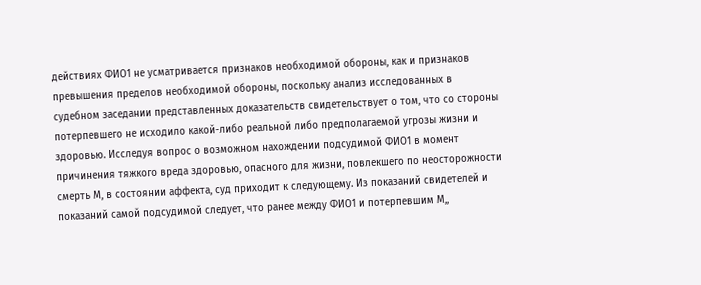действиях ФИО1 не усматривается признаков необходимой обороны, как и признаков превышения пределов необходимой обороны, поскольку анализ исследованных в судебном заседании представленных доказательств свидетельствует о том, что со стороны потерпевшего не исходило какой-либо реальной либо предполагаемой угрозы жизни и здоровью. Исследуя вопрос о возможном нахождении подсудимой ФИО1 в момент причинения тяжкого вреда здоровью, опасного для жизни, повлекшего по неосторожности смерть М, в состоянии аффекта, суд приходит к следующему. Из показаний свидетелей и показаний самой подсудимой следует, что ранее между ФИО1 и потерпевшим М,,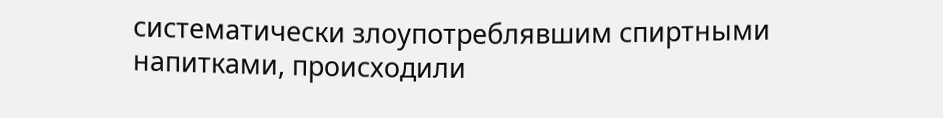систематически злоупотреблявшим спиртными напитками, происходили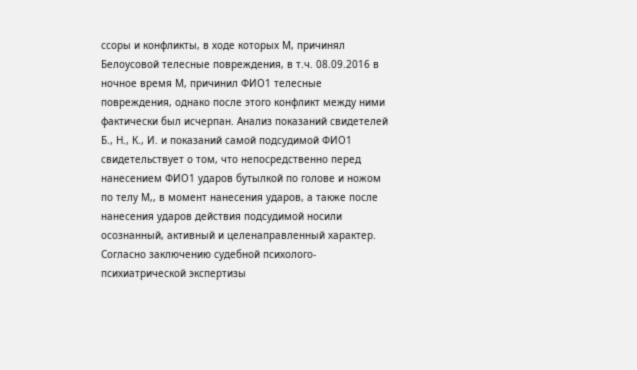ссоры и конфликты, в ходе которых М, причинял Белоусовой телесные повреждения, в т.ч. 08.09.2016 в ночное время М, причинил ФИО1 телесные повреждения, однако после этого конфликт между ними фактически был исчерпан. Анализ показаний свидетелей Б., Н., К., И. и показаний самой подсудимой ФИО1 свидетельствует о том, что непосредственно перед нанесением ФИО1 ударов бутылкой по голове и ножом по телу М,, в момент нанесения ударов, а также после нанесения ударов действия подсудимой носили осознанный, активный и целенаправленный характер. Согласно заключению судебной психолого-психиатрической экспертизы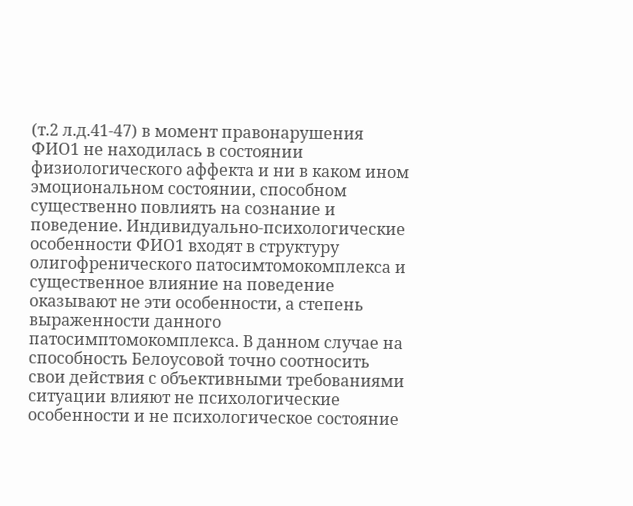(т.2 л.д.41-47) в момент правонарушения ФИО1 не находилась в состоянии физиологического аффекта и ни в каком ином эмоциональном состоянии, способном существенно повлиять на сознание и поведение. Индивидуально-психологические особенности ФИО1 входят в структуру олигофренического патосимтомокомплекса и существенное влияние на поведение оказывают не эти особенности, а степень выраженности данного патосимптомокомплекса. В данном случае на способность Белоусовой точно соотносить свои действия с объективными требованиями ситуации влияют не психологические особенности и не психологическое состояние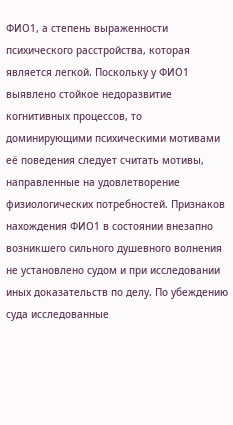ФИО1, а степень выраженности психического расстройства, которая является легкой. Поскольку у ФИО1 выявлено стойкое недоразвитие когнитивных процессов, то доминирующими психическими мотивами её поведения следует считать мотивы, направленные на удовлетворение физиологических потребностей. Признаков нахождения ФИО1 в состоянии внезапно возникшего сильного душевного волнения не установлено судом и при исследовании иных доказательств по делу. По убеждению суда исследованные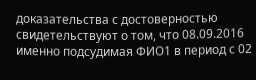доказательства с достоверностью свидетельствуют о том, что 08.09.2016 именно подсудимая ФИО1 в период с 02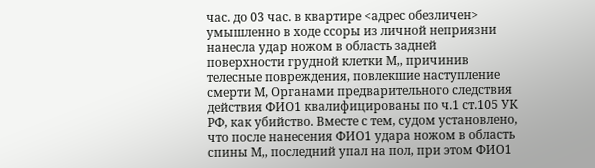час. до 03 час. в квартире <адрес обезличен> умышленно в ходе ссоры из личной неприязни нанесла удар ножом в область задней поверхности грудной клетки М,, причинив телесные повреждения, повлекшие наступление смерти М, Органами предварительного следствия действия ФИО1 квалифицированы по ч.1 ст.105 УК РФ, как убийство. Вместе с тем, судом установлено, что после нанесения ФИО1 удара ножом в область спины М,, последний упал на пол, при этом ФИО1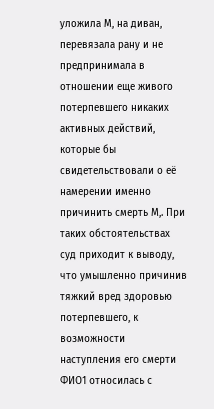уложила М, на диван, перевязала рану и не предпринимала в отношении еще живого потерпевшего никаких активных действий, которые бы свидетельствовали о её намерении именно причинить смерть М,. При таких обстоятельствах суд приходит к выводу, что умышленно причинив тяжкий вред здоровью потерпевшего, к возможности наступления его смерти ФИО1 относилась с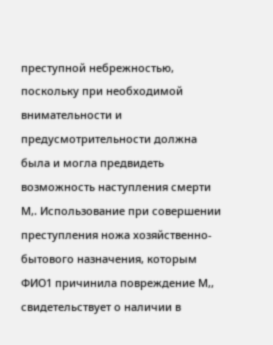преступной небрежностью, поскольку при необходимой внимательности и предусмотрительности должна была и могла предвидеть возможность наступления смерти М,. Использование при совершении преступления ножа хозяйственно-бытового назначения, которым ФИО1 причинила повреждение М,, свидетельствует о наличии в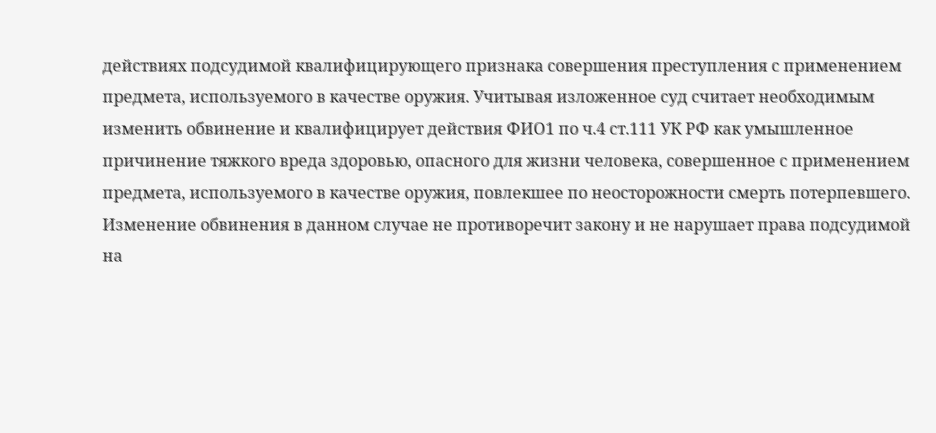действиях подсудимой квалифицирующего признака совершения преступления с применением предмета, используемого в качестве оружия. Учитывая изложенное суд считает необходимым изменить обвинение и квалифицирует действия ФИО1 по ч.4 ст.111 УК РФ как умышленное причинение тяжкого вреда здоровью, опасного для жизни человека, совершенное с применением предмета, используемого в качестве оружия, повлекшее по неосторожности смерть потерпевшего. Изменение обвинения в данном случае не противоречит закону и не нарушает права подсудимой на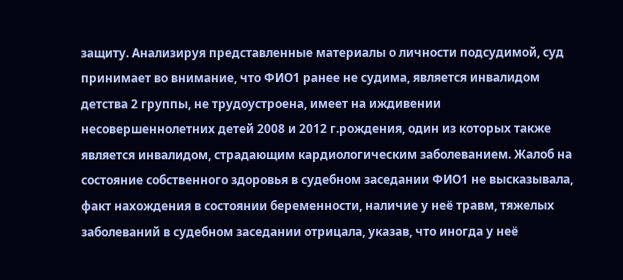защиту. Анализируя представленные материалы о личности подсудимой, суд принимает во внимание, что ФИО1 ранее не судима, является инвалидом детства 2 группы, не трудоустроена, имеет на иждивении несовершеннолетних детей 2008 и 2012 г.рождения, один из которых также является инвалидом, страдающим кардиологическим заболеванием. Жалоб на состояние собственного здоровья в судебном заседании ФИО1 не высказывала, факт нахождения в состоянии беременности, наличие у неё травм, тяжелых заболеваний в судебном заседании отрицала, указав, что иногда у неё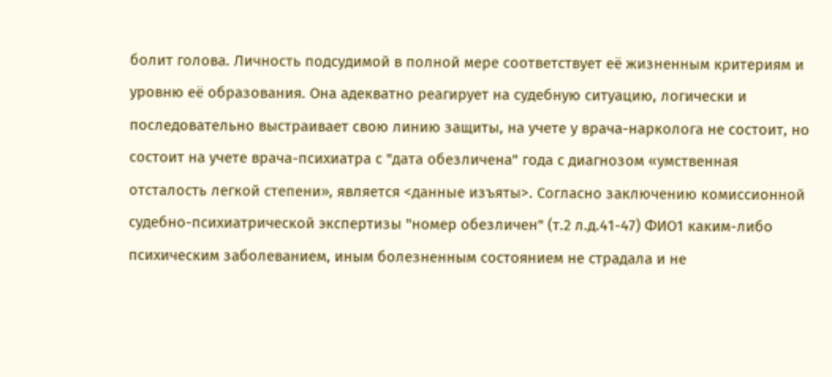болит голова. Личность подсудимой в полной мере соответствует её жизненным критериям и уровню её образования. Она адекватно реагирует на судебную ситуацию, логически и последовательно выстраивает свою линию защиты, на учете у врача-нарколога не состоит, но состоит на учете врача-психиатра с "дата обезличена" года с диагнозом «умственная отсталость легкой степени», является <данные изъяты>. Согласно заключению комиссионной судебно-психиатрической экспертизы "номер обезличен" (т.2 л.д.41-47) ФИО1 каким-либо психическим заболеванием, иным болезненным состоянием не страдала и не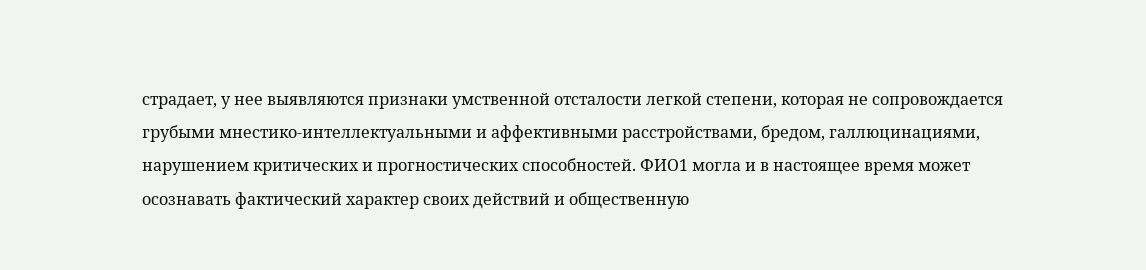страдает, у нее выявляются признаки умственной отсталости легкой степени, которая не сопровождается грубыми мнестико-интеллектуальными и аффективными расстройствами, бредом, галлюцинациями, нарушением критических и прогностических способностей. ФИО1 могла и в настоящее время может осознавать фактический характер своих действий и общественную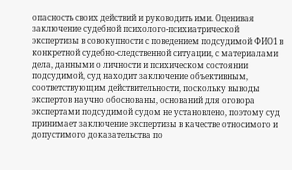опасность своих действий и руководить ими. Оценивая заключение судебной психолого-психиатрической экспертизы в совокупности с поведением подсудимой ФИО1 в конкретной судебно-следственной ситуации, с материалами дела, данными о личности и психическом состоянии подсудимой, суд находит заключение объективным, соответствующим действительности, поскольку выводы экспертов научно обоснованы, оснований для оговора экспертами подсудимой судом не установлено, поэтому суд принимает заключение экспертизы в качестве относимого и допустимого доказательства по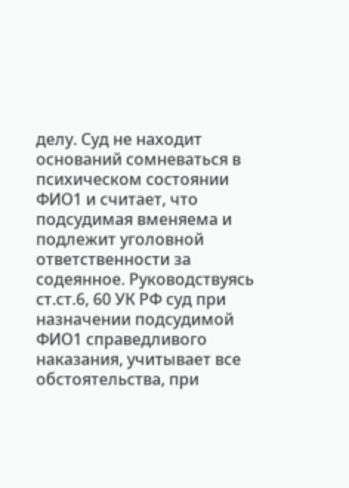делу. Суд не находит оснований сомневаться в психическом состоянии ФИО1 и считает, что подсудимая вменяема и подлежит уголовной ответственности за содеянное. Руководствуясь ст.ст.6, 60 УК РФ суд при назначении подсудимой ФИО1 справедливого наказания, учитывает все обстоятельства, при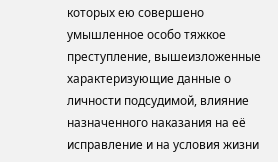которых ею совершено умышленное особо тяжкое преступление, вышеизложенные характеризующие данные о личности подсудимой, влияние назначенного наказания на её исправление и на условия жизни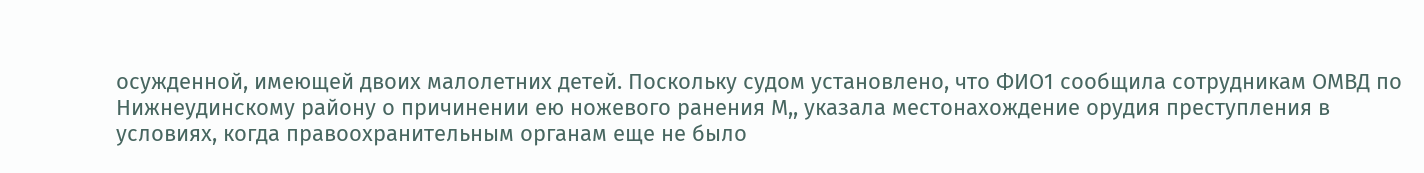осужденной, имеющей двоих малолетних детей. Поскольку судом установлено, что ФИО1 сообщила сотрудникам ОМВД по Нижнеудинскому району о причинении ею ножевого ранения М,, указала местонахождение орудия преступления в условиях, когда правоохранительным органам еще не было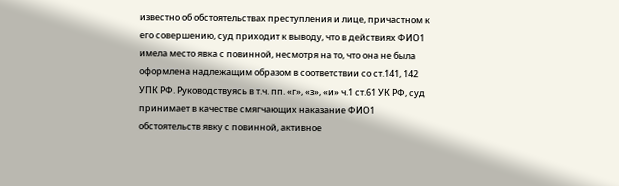известно об обстоятельствах преступления и лице, причастном к его совершению, суд приходит к выводу, что в действиях ФИО1 имела место явка с повинной, несмотря на то, что она не была оформлена надлежащим образом в соответствии со ст.141, 142 УПК РФ. Руководствуясь в т.ч. пп. «г», «з», «и» ч.1 ст.61 УК РФ, суд принимает в качестве смягчающих наказание ФИО1 обстоятельств явку с повинной, активное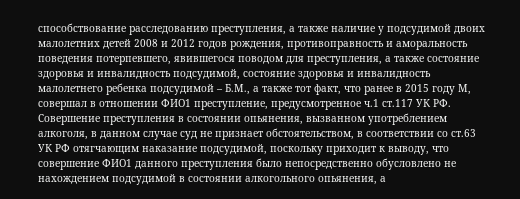способствование расследованию преступления, а также наличие у подсудимой двоих малолетних детей 2008 и 2012 годов рождения, противоправность и аморальность поведения потерпевшего, явившегося поводом для преступления, а также состояние здоровья и инвалидность подсудимой, состояние здоровья и инвалидность малолетнего ребенка подсудимой – Б.М., а также тот факт, что ранее в 2015 году М, совершал в отношении ФИО1 преступление, предусмотренное ч.1 ст.117 УК РФ. Совершение преступления в состоянии опьянения, вызванном употреблением алкоголя, в данном случае суд не признает обстоятельством, в соответствии со ст.63 УК РФ отягчающим наказание подсудимой, поскольку приходит к выводу, что совершение ФИО1 данного преступления было непосредственно обусловлено не нахождением подсудимой в состоянии алкогольного опьянения, а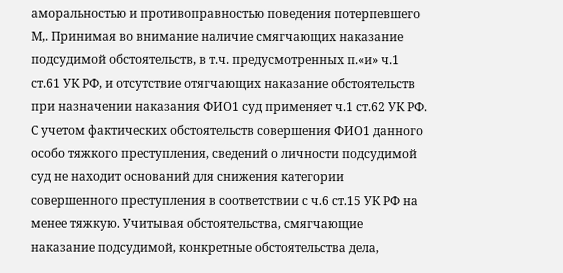аморальностью и противоправностью поведения потерпевшего М,. Принимая во внимание наличие смягчающих наказание подсудимой обстоятельств, в т.ч. предусмотренных п.«и» ч.1 ст.61 УК РФ, и отсутствие отягчающих наказание обстоятельств при назначении наказания ФИО1 суд применяет ч.1 ст.62 УК РФ. С учетом фактических обстоятельств совершения ФИО1 данного особо тяжкого преступления, сведений о личности подсудимой суд не находит оснований для снижения категории совершенного преступления в соответствии с ч.6 ст.15 УК РФ на менее тяжкую. Учитывая обстоятельства, смягчающие наказание подсудимой, конкретные обстоятельства дела,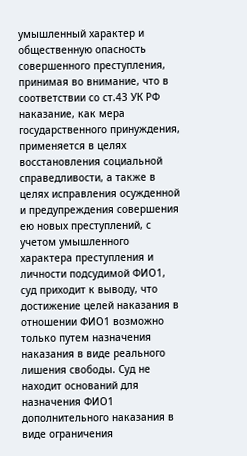умышленный характер и общественную опасность совершенного преступления, принимая во внимание, что в соответствии со ст.43 УК РФ наказание, как мера государственного принуждения, применяется в целях восстановления социальной справедливости, а также в целях исправления осужденной и предупреждения совершения ею новых преступлений, с учетом умышленного характера преступления и личности подсудимой ФИО1, суд приходит к выводу, что достижение целей наказания в отношении ФИО1 возможно только путем назначения наказания в виде реального лишения свободы. Суд не находит оснований для назначения ФИО1 дополнительного наказания в виде ограничения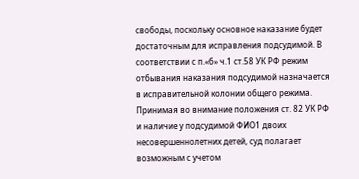свободы, поскольку основное наказание будет достаточным для исправления подсудимой. В соответствии с п.«б» ч.1 ст.58 УК РФ режим отбывания наказания подсудимой назначается в исправительной колонии общего режима. Принимая во внимание положения ст. 82 УК РФ и наличие у подсудимой ФИО1 двоих несовершеннолетних детей, суд полагает возможным с учетом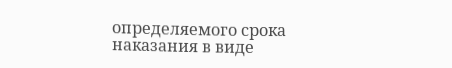определяемого срока наказания в виде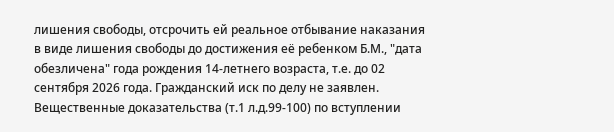лишения свободы, отсрочить ей реальное отбывание наказания в виде лишения свободы до достижения её ребенком Б.М., "дата обезличена" года рождения 14-летнего возраста, т.е. до 02 сентября 2026 года. Гражданский иск по делу не заявлен. Вещественные доказательства (т.1 л.д.99-100) по вступлении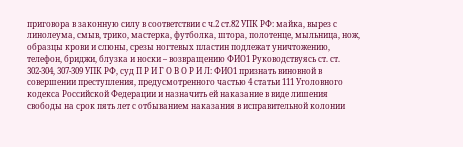приговора в законную силу в соответствии с ч.2 ст.82 УПК РФ: майка, вырез с линолеума, смыв, трико, мастерка, футболка, штора, полотенце, мыльница, нож, образцы крови и слюны, срезы ногтевых пластин подлежат уничтожению, телефон, бриджи, блузка и носки – возвращению ФИО1 Руководствуясь ст. ст. 302-304, 307-309 УПК РФ, суд П Р И Г О В О Р И Л: ФИО1 признать виновной в совершении преступления, предусмотренного частью 4 статьи 111 Уголовного кодекса Российской Федерации и назначить ей наказание в виде лишения свободы на срок пять лет с отбыванием наказания в исправительной колонии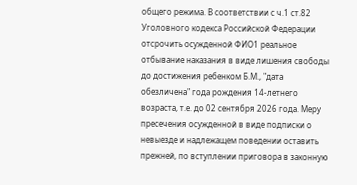общего режима. В соответствии с ч.1 ст.82 Уголовного кодекса Российской Федерации отсрочить осужденной ФИО1 реальное отбывание наказания в виде лишения свободы до достижения ребенком Б.М., "дата обезличена" года рождения 14-летнего возраста, т.е. до 02 сентября 2026 года. Меру пресечения осужденной в виде подписки о невыезде и надлежащем поведении оставить прежней, по вступлении приговора в законную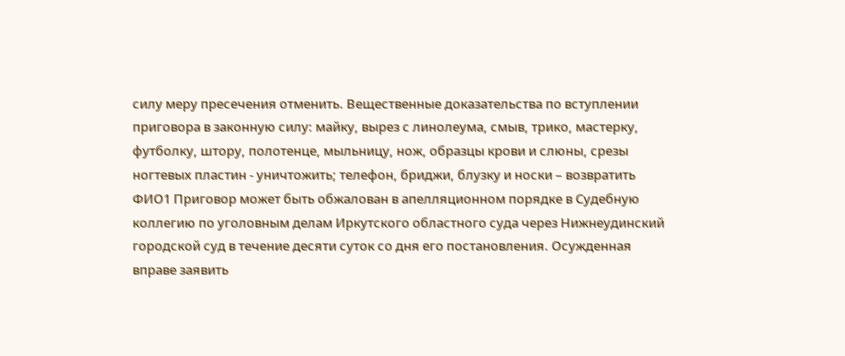силу меру пресечения отменить. Вещественные доказательства по вступлении приговора в законную силу: майку, вырез с линолеума, смыв, трико, мастерку, футболку, штору, полотенце, мыльницу, нож, образцы крови и слюны, срезы ногтевых пластин - уничтожить; телефон, бриджи, блузку и носки – возвратить ФИО1 Приговор может быть обжалован в апелляционном порядке в Судебную коллегию по уголовным делам Иркутского областного суда через Нижнеудинский городской суд в течение десяти суток со дня его постановления. Осужденная вправе заявить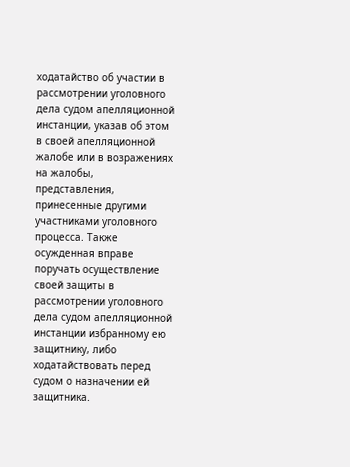ходатайство об участии в рассмотрении уголовного дела судом апелляционной инстанции, указав об этом в своей апелляционной жалобе или в возражениях на жалобы, представления, принесенные другими участниками уголовного процесса. Также осужденная вправе поручать осуществление своей защиты в рассмотрении уголовного дела судом апелляционной инстанции избранному ею защитнику, либо ходатайствовать перед судом о назначении ей защитника.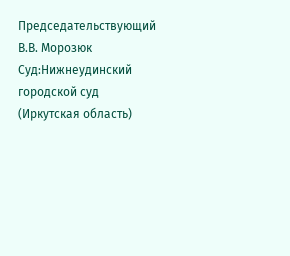Председательствующий В.В. Морозюк Суд:Нижнеудинский городской суд (Иркутская область)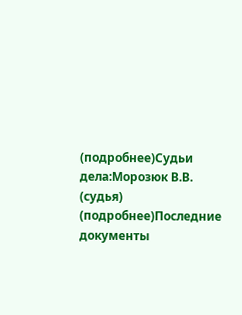(подробнее)Судьи дела:Морозюк В.В. (судья) (подробнее)Последние документы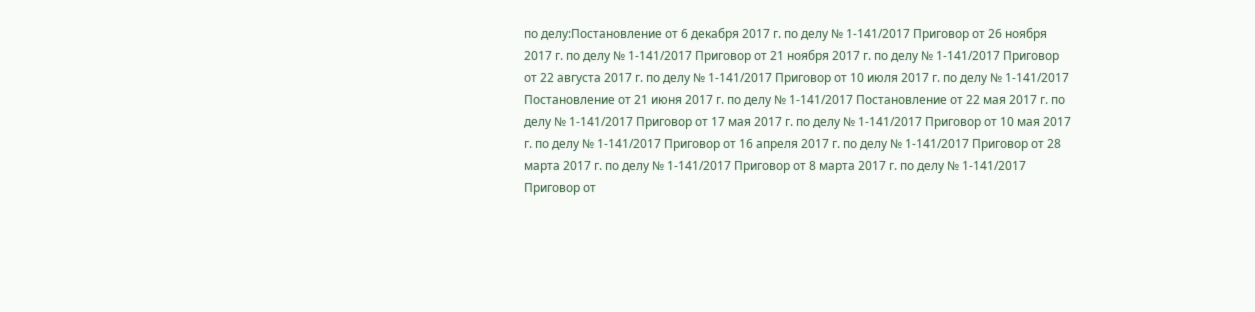по делу:Постановление от 6 декабря 2017 г. по делу № 1-141/2017 Приговор от 26 ноября 2017 г. по делу № 1-141/2017 Приговор от 21 ноября 2017 г. по делу № 1-141/2017 Приговор от 22 августа 2017 г. по делу № 1-141/2017 Приговор от 10 июля 2017 г. по делу № 1-141/2017 Постановление от 21 июня 2017 г. по делу № 1-141/2017 Постановление от 22 мая 2017 г. по делу № 1-141/2017 Приговор от 17 мая 2017 г. по делу № 1-141/2017 Приговор от 10 мая 2017 г. по делу № 1-141/2017 Приговор от 16 апреля 2017 г. по делу № 1-141/2017 Приговор от 28 марта 2017 г. по делу № 1-141/2017 Приговор от 8 марта 2017 г. по делу № 1-141/2017 Приговор от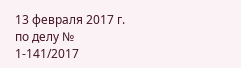13 февраля 2017 г. по делу № 1-141/2017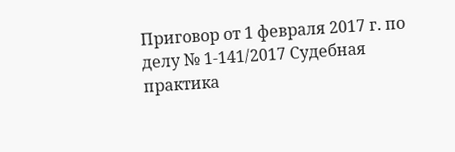Приговор от 1 февраля 2017 г. по делу № 1-141/2017 Судебная практика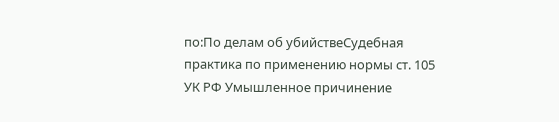по:По делам об убийствеСудебная практика по применению нормы ст. 105 УК РФ Умышленное причинение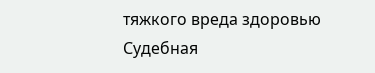тяжкого вреда здоровью Судебная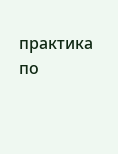практика по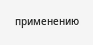применению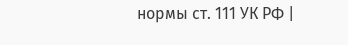нормы ст. 111 УК РФ |